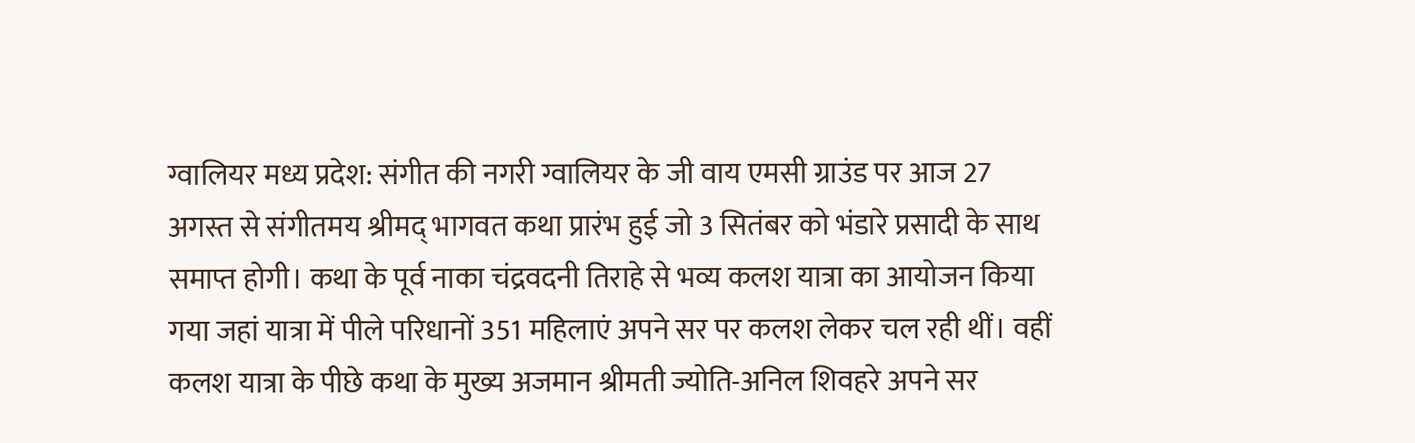ग्वालियर मध्य प्रदेश: संगीत की नगरी ग्वालियर के जी वाय एमसी ग्राउंड पर आज 27 अगस्त से संगीतमय श्रीमद् भागवत कथा प्रारंभ हुई जो 3 सितंबर को भंडारे प्रसादी के साथ समाप्त होगी। कथा के पूर्व नाका चंद्रवदनी तिराहे से भव्य कलश यात्रा का आयोजन किया गया जहां यात्रा में पीले परिधानों 351 महिलाएं अपने सर पर कलश लेकर चल रही थीं। वहीं कलश यात्रा के पीछे कथा के मुख्य अजमान श्रीमती ज्योति-अनिल शिवहरे अपने सर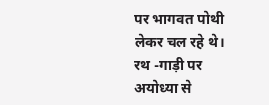पर भागवत पोथी लेकर चल रहे थे।
रथ -गाड़ी पर अयोध्या से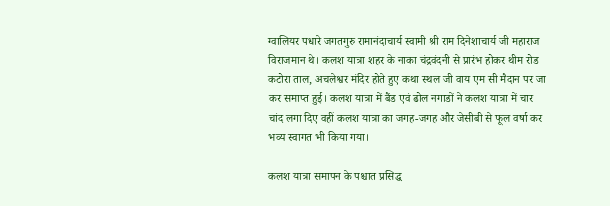ग्वालियर पधारे जगतगुरु रामानंदाचार्य स्वामी श्री राम दिनेशाचार्य जी महाराज विराजमान थे। कलश यात्रा शहर के नाका चंद्रवंदनी से प्रारंभ होकर थीम रोड कटोरा ताल, अचलेश्वर मंदिर होते हुए कथा स्थल जी वाय एम सी मैदान पर जा कर समाप्त हुई। कलश यात्रा में बैंड एवं ढोल नगाडों ने कलश यात्रा में चार चांद लगा दिए वहीं कलश यात्रा का जगह-जगह और जेसीबी से फूल वर्षा कर भव्य स्वागत भी किया गया।

कलश यात्रा समापन के पश्चात प्रसिद्ध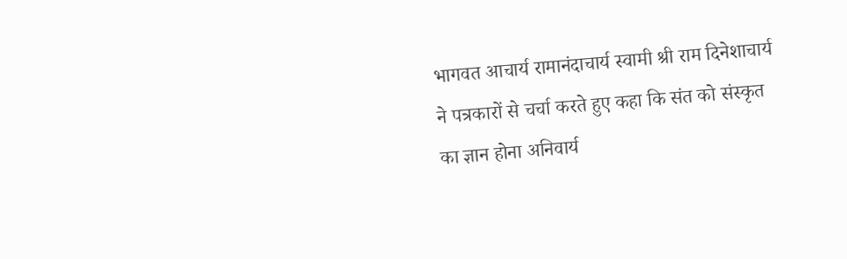भागवत आचार्य रामानंदाचार्य स्वामी श्री राम दिनेशाचार्य ने पत्रकारों से चर्चा करते हुए कहा कि संत को संस्कृत का ज्ञान होना अनिवार्य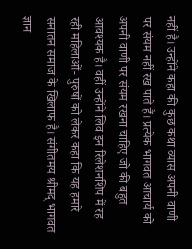नहीं है। उन्होंने कहा की कुछ कथा व्यास अपनी वाणी पर संयम नहीं रख पाते हैं। प्रत्येक भागवत आचार्य को अपनी वाणी पर संयम रखना चाहिए जो की बहुत आवश्यक है। वहीं उन्होंने लिव इन रिलेशनशिप में रह रही महिलाओं- पुरुषों को लेकर कहा कि यह हमारे सनातन समाज के खिलाफ है। संगीतमय श्रीमद् भागवत ज्ञान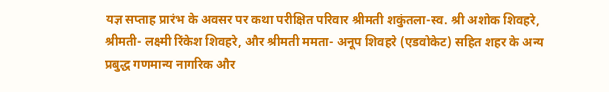यज्ञ सप्ताह प्रारंभ के अवसर पर कथा परीक्षित परिवार श्रीमती शकुंतला-स्व. श्री अशोक शिवहरे,
श्रीमती- लक्ष्मी रिंकेश शिवहरे, और श्रीमती ममता- अनूप शिवहरे (एडवोकेट) सहित शहर के अन्य प्रबुद्ध गणमान्य नागरिक और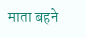माता बहने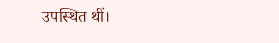उपस्थित थीं।